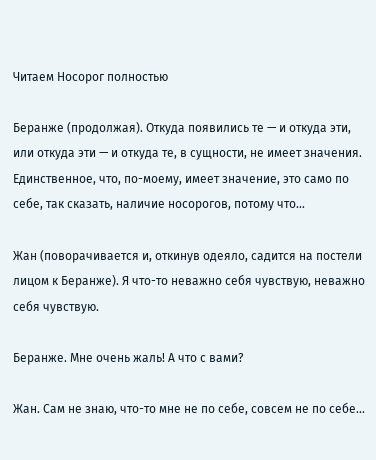Читаем Носорог полностью

Беранже (продолжая). Откуда появились те — и откуда эти, или откуда эти — и откуда те, в сущности, не имеет значения. Единственное, что, по-моему, имеет значение, это само по себе, так сказать, наличие носорогов, потому что...

Жан (поворачивается и, откинув одеяло, садится на постели лицом к Беранже). Я что-то неважно себя чувствую, неважно себя чувствую.

Беранже. Мне очень жаль! А что с вами?

Жан. Сам не знаю, что-то мне не по себе, совсем не по себе...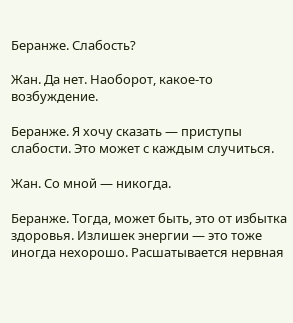Беранже. Слабость?

Жан. Да нет. Наоборот, какое-то возбуждение.

Беранже. Я хочу сказать — приступы слабости. Это может с каждым случиться.

Жан. Со мной — никогда.

Беранже. Тогда, может быть, это от избытка здоровья. Излишек энергии — это тоже иногда нехорошо. Расшатывается нервная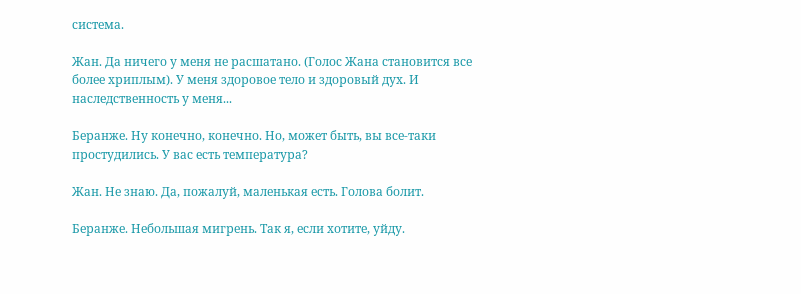система.

Жан. Да ничего у меня не расшатано. (Голос Жана становится все более хриплым). У меня здоровое тело и здоровый дух. И наследственность у меня...

Беранже. Ну конечно, конечно. Но, может быть, вы все-таки простудились. У вас есть температура?

Жан. Не знаю. Да, пожалуй, маленькая есть. Голова болит.

Беранже. Небольшая мигрень. Так я, если хотите, уйду.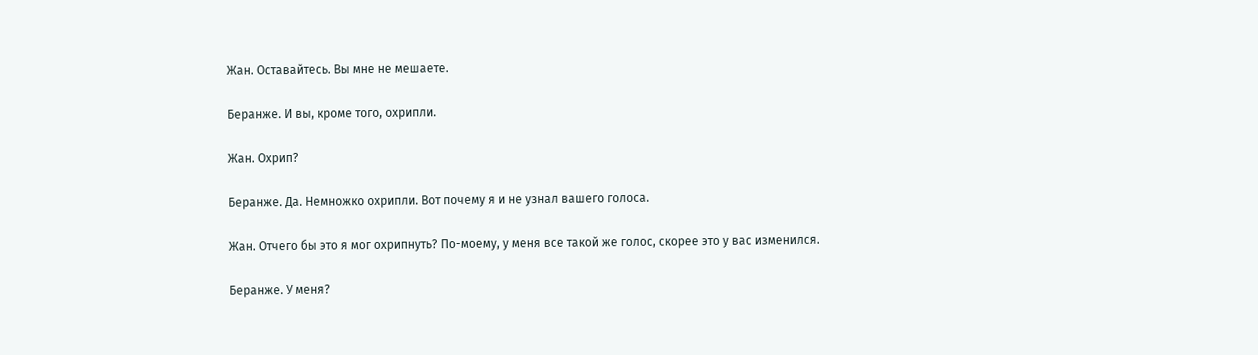Жан. Оставайтесь. Вы мне не мешаете.

Беранже. И вы, кроме того, охрипли.

Жан. Охрип?

Беранже. Да. Немножко охрипли. Вот почему я и не узнал вашего голоса.

Жан. Отчего бы это я мог охрипнуть? По-моему, у меня все такой же голос, скорее это у вас изменился.

Беранже. У меня?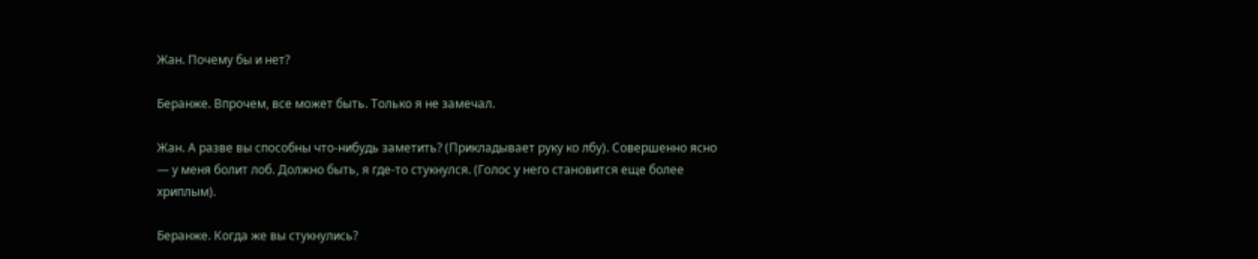Жан. Почему бы и нет?

Беранже. Впрочем, все может быть. Только я не замечал.

Жан. А разве вы способны что-нибудь заметить? (Прикладывает руку ко лбу). Совершенно ясно — у меня болит лоб. Должно быть, я где-то стукнулся. (Голос у него становится еще более хриплым).

Беранже. Когда же вы стукнулись?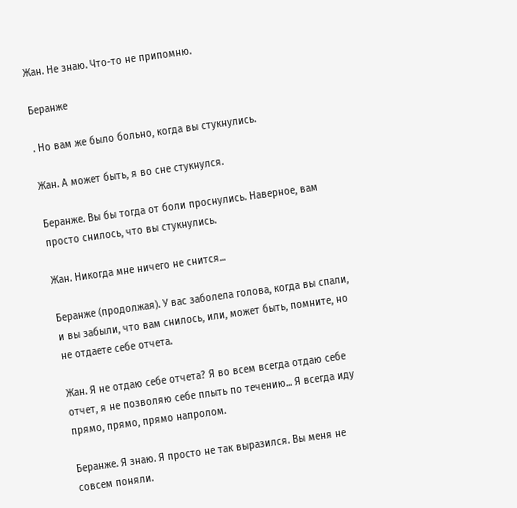Жан. Не знаю. Что-то не припомню.

Беранже

. Но вам же было больно, когда вы стукнулись.

Жан. А может быть, я во сне стукнулся.

Беранже. Вы бы тогда от боли проснулись. Наверное, вам просто снилось, что вы стукнулись.

Жан. Никогда мне ничего не снится...

Беранже (продолжая). У вас заболела голова, когда вы спали, и вы забыли, что вам снилось, или, может быть, помните, но не отдаете себе отчета.

Жан. Я не отдаю себе отчета? Я во всем всегда отдаю себе отчет, я не позволяю себе плыть по течению... Я всегда иду прямо, прямо, прямо напролом.

Беранже. Я знаю. Я просто не так выразился. Вы меня не совсем поняли.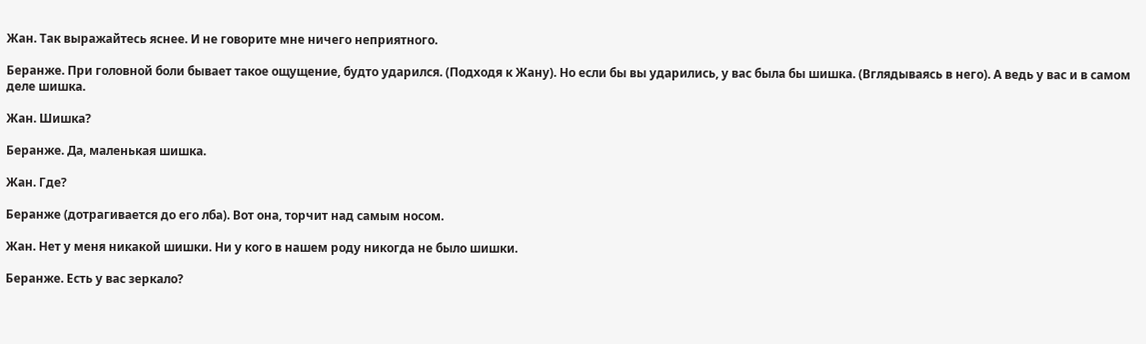Жан. Так выражайтесь яснее. И не говорите мне ничего неприятного.

Беранже. При головной боли бывает такое ощущение, будто ударился. (Подходя к Жану). Но если бы вы ударились, у вас была бы шишка. (Вглядываясь в него). А ведь у вас и в самом деле шишка.

Жан. Шишка?

Беранже. Да, маленькая шишка.

Жан. Где?

Беранже (дотрагивается до его лба). Вот она, торчит над самым носом.

Жан. Нет у меня никакой шишки. Ни у кого в нашем роду никогда не было шишки.

Беранже. Есть у вас зеркало?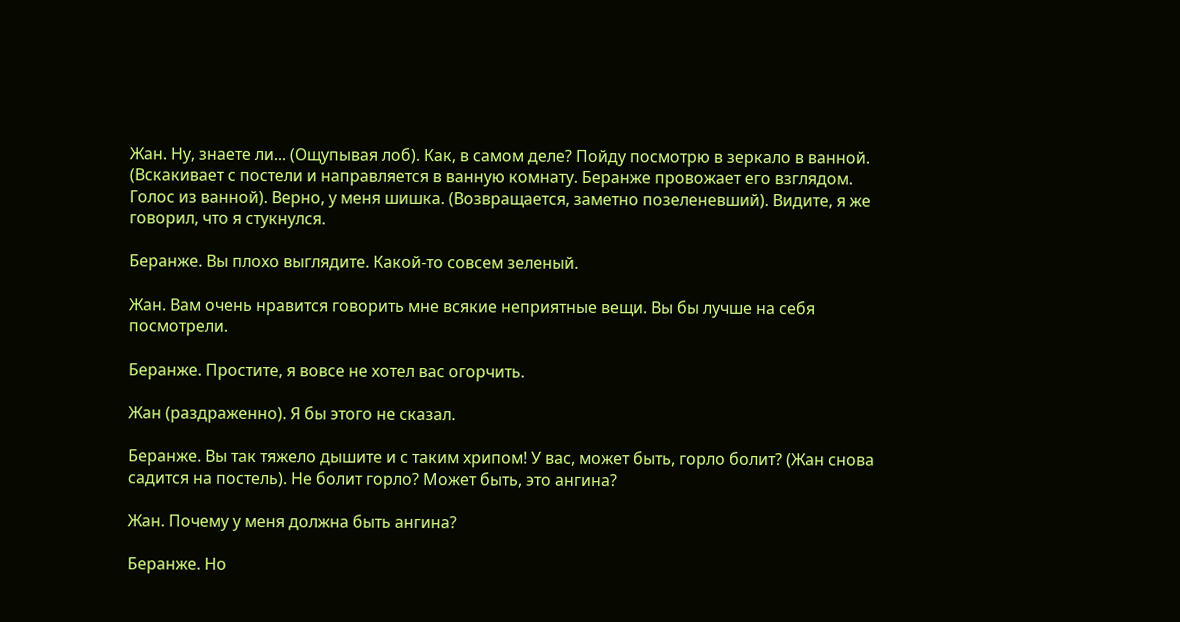Жан. Ну, знаете ли... (Ощупывая лоб). Как, в самом деле? Пойду посмотрю в зеркало в ванной. (Вскакивает с постели и направляется в ванную комнату. Беранже провожает его взглядом. Голос из ванной). Верно, у меня шишка. (Возвращается, заметно позеленевший). Видите, я же говорил, что я стукнулся.

Беранже. Вы плохо выглядите. Какой-то совсем зеленый.

Жан. Вам очень нравится говорить мне всякие неприятные вещи. Вы бы лучше на себя посмотрели.

Беранже. Простите, я вовсе не хотел вас огорчить.

Жан (раздраженно). Я бы этого не сказал.

Беранже. Вы так тяжело дышите и с таким хрипом! У вас, может быть, горло болит? (Жан снова садится на постель). Не болит горло? Может быть, это ангина?

Жан. Почему у меня должна быть ангина?

Беранже. Но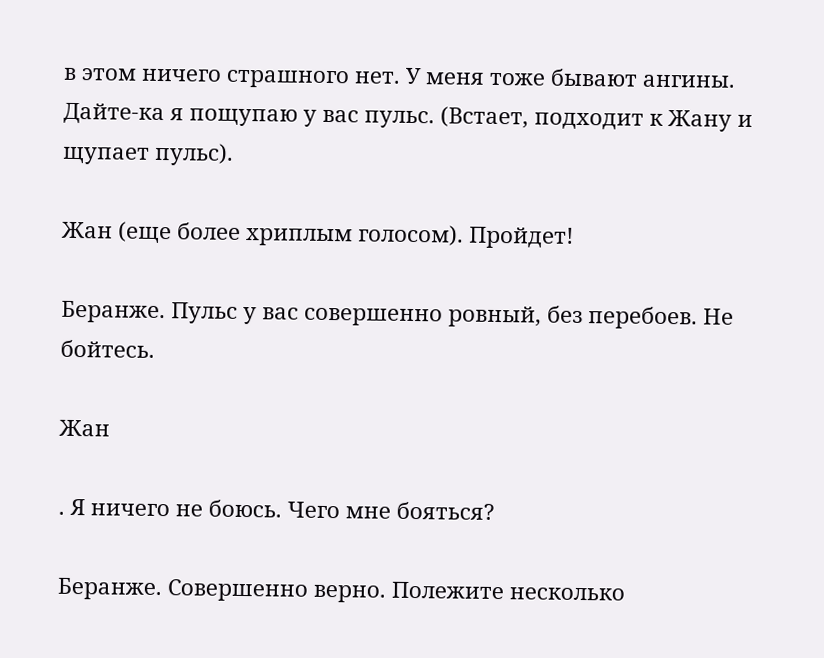в этом ничего страшного нет. У меня тоже бывают ангины. Дайте-ка я пощупаю у вас пульс. (Встает, подходит к Жану и щупает пульс).

Жан (еще более хриплым голосом). Пройдет!

Беранже. Пульс у вас совершенно ровный, без перебоев. Не бойтесь.

Жан

. Я ничего не боюсь. Чего мне бояться?

Беранже. Совершенно верно. Полежите несколько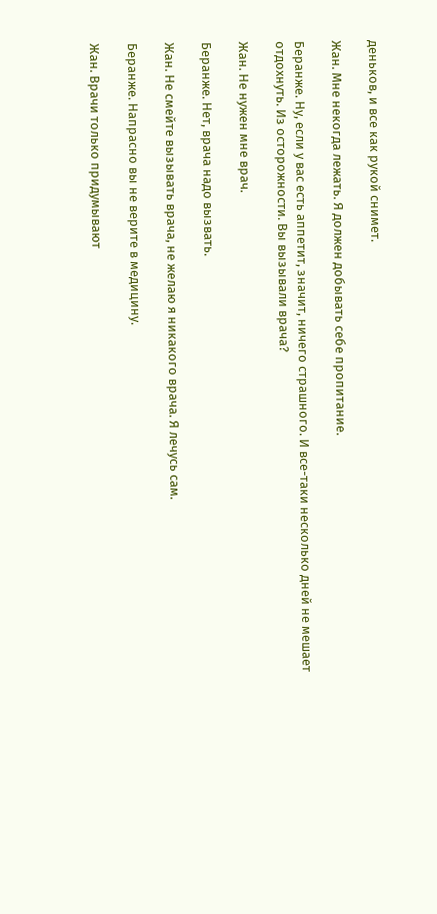деньков, и все как рукой снимет.

Жан. Мне некогда лежать. Я должен добывать себе пропитание.

Беранже. Ну, если у вас есть аппетит, значит, ничего страшного. И все-таки несколько дней не мешает отдохнуть. Из осторожности. Вы вызывали врача?

Жан. Не нужен мне врач.

Беранже. Нет, врача надо вызвать.

Жан. Не смейте вызывать врача, не желаю я никакого врача. Я лечусь сам.

Беранже. Напрасно вы не верите в медицину.

Жан. Врачи только придумывают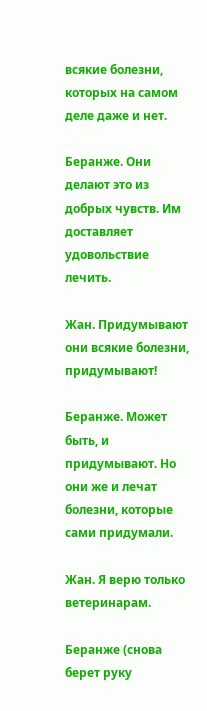всякие болезни, которых на самом деле даже и нет.

Беранже. Они делают это из добрых чувств. Им доставляет удовольствие лечить.

Жан. Придумывают они всякие болезни, придумывают!

Беранже. Может быть, и придумывают. Но они же и лечат болезни, которые сами придумали.

Жан. Я верю только ветеринарам.

Беранже (снова берет руку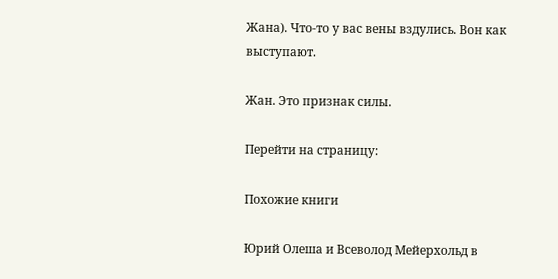Жана). Что-то у вас вены вздулись. Вон как выступают.

Жан. Это признак силы.

Перейти на страницу:

Похожие книги

Юрий Олеша и Всеволод Мейерхольд в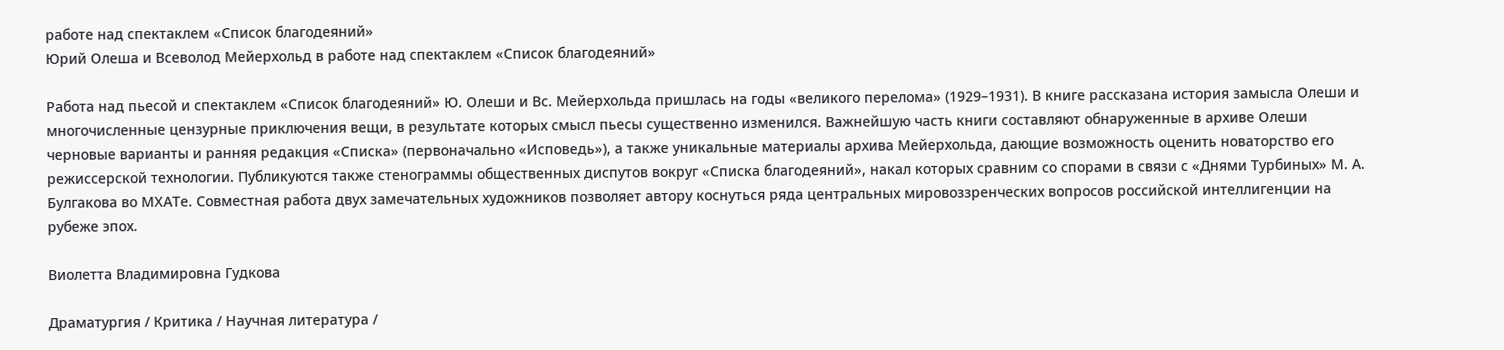работе над спектаклем «Список благодеяний»
Юрий Олеша и Всеволод Мейерхольд в работе над спектаклем «Список благодеяний»

Работа над пьесой и спектаклем «Список благодеяний» Ю. Олеши и Вс. Мейерхольда пришлась на годы «великого перелома» (1929–1931). В книге рассказана история замысла Олеши и многочисленные цензурные приключения вещи, в результате которых смысл пьесы существенно изменился. Важнейшую часть книги составляют обнаруженные в архиве Олеши черновые варианты и ранняя редакция «Списка» (первоначально «Исповедь»), а также уникальные материалы архива Мейерхольда, дающие возможность оценить новаторство его режиссерской технологии. Публикуются также стенограммы общественных диспутов вокруг «Списка благодеяний», накал которых сравним со спорами в связи с «Днями Турбиных» М. А. Булгакова во МХАТе. Совместная работа двух замечательных художников позволяет автору коснуться ряда центральных мировоззренческих вопросов российской интеллигенции на рубеже эпох.

Виолетта Владимировна Гудкова

Драматургия / Критика / Научная литература /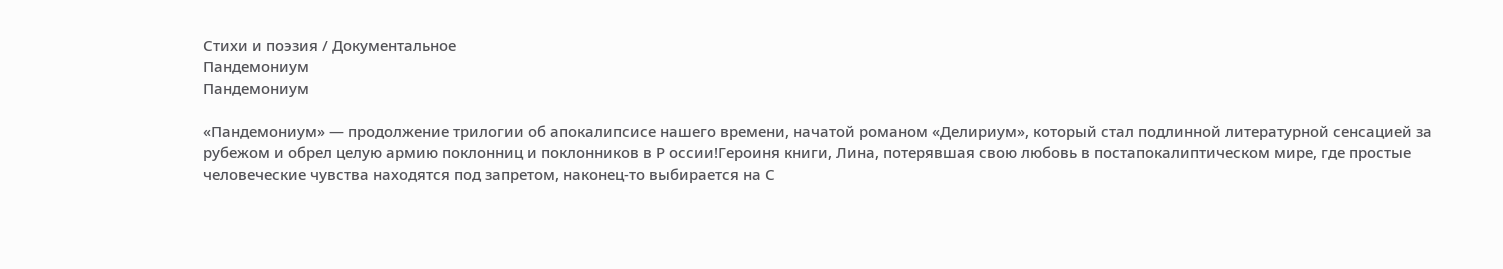Стихи и поэзия / Документальное
Пандемониум
Пандемониум

«Пандемониум» — продолжение трилогии об апокалипсисе нашего времени, начатой романом «Делириум», который стал подлинной литературной сенсацией за рубежом и обрел целую армию поклонниц и поклонников в Р оссии!Героиня книги, Лина, потерявшая свою любовь в постапокалиптическом мире, где простые человеческие чувства находятся под запретом, наконец-то выбирается на С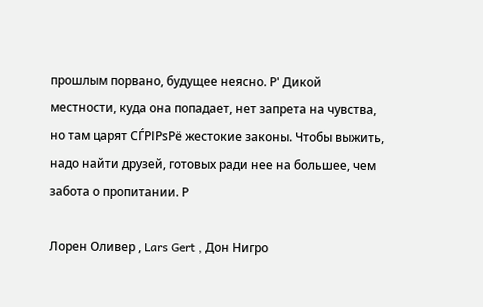прошлым порвано, будущее неясно. Р' Дикой местности, куда она попадает, нет запрета на чувства, но там царят СЃРІРѕРё жестокие законы. Чтобы выжить, надо найти друзей, готовых ради нее на большее, чем забота о пропитании. Р

Лорен Оливер , Lars Gert , Дон Нигро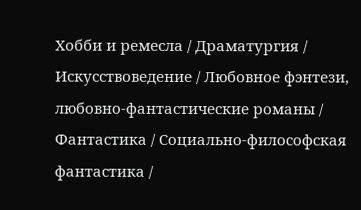Хобби и ремесла / Драматургия / Искусствоведение / Любовное фэнтези, любовно-фантастические романы / Фантастика / Социально-философская фантастика /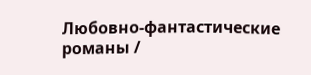Любовно-фантастические романы /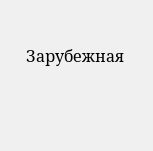Зарубежная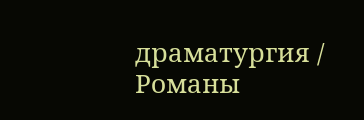драматургия / Романы